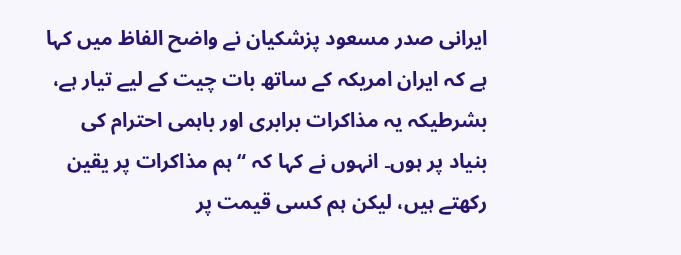ایرانی صدر مسعود پزشکیان نے واضح الفاظ میں کہا ہے کہ ایران امریکہ کے ساتھ بات چیت کے لیے تیار ہے، بشرطیکہ یہ مذاکرات برابری اور باہمی احترام کی بنیاد پر ہوں۔ انہوں نے کہا کہ “ہم مذاکرات پر یقین رکھتے ہیں، لیکن ہم کسی قیمت پر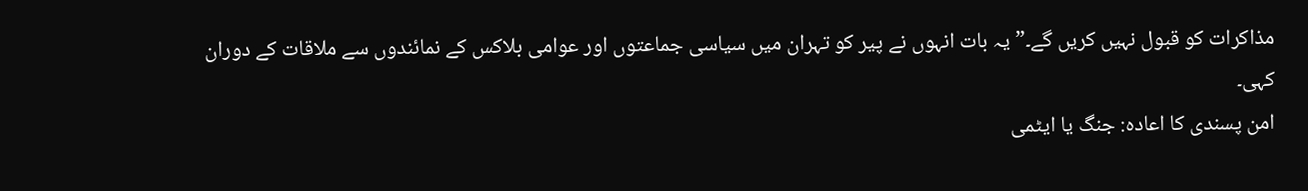مذاکرات کو قبول نہیں کریں گے۔” یہ بات انہوں نے پیر کو تہران میں سیاسی جماعتوں اور عوامی بلاکس کے نمائندوں سے ملاقات کے دوران کہی۔
امن پسندی کا اعادہ: جنگ یا ایٹمی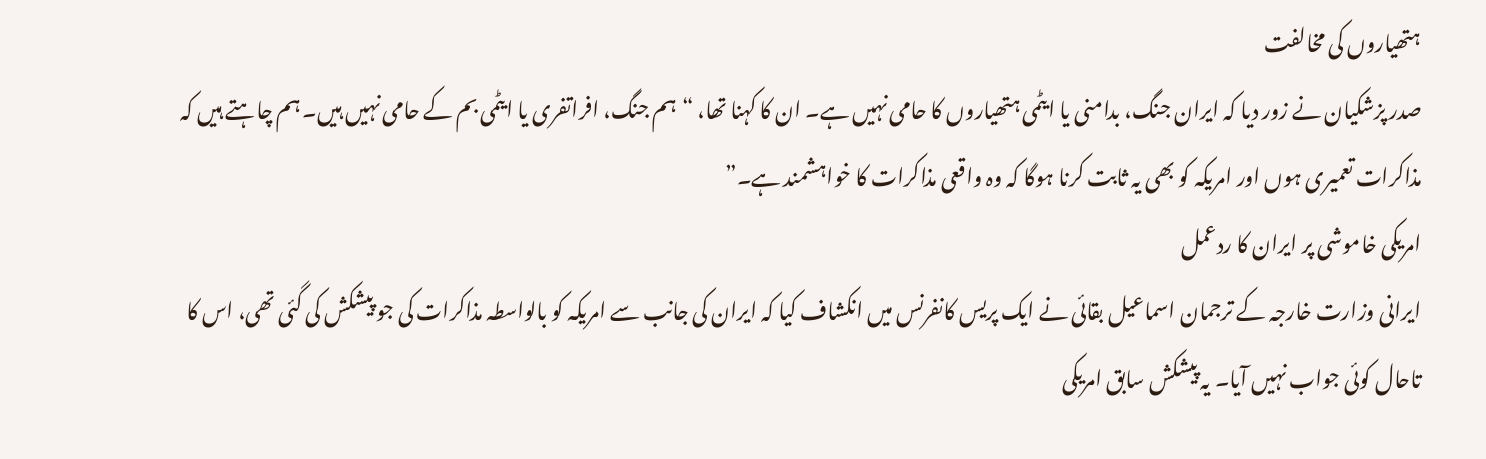ہتھیاروں کی مخالفت
صدر پزشکیان نے زور دیا کہ ایران جنگ، بدامنی یا ایٹمی ہتھیاروں کا حامی نہیں ہے۔ ان کا کہنا تھا، “ہم جنگ، افراتفری یا ایٹمی بم کے حامی نہیں ہیں۔ ہم چاہتے ہیں کہ مذاکرات تعمیری ہوں اور امریکہ کو بھی یہ ثابت کرنا ہوگا کہ وہ واقعی مذاکرات کا خواہشمند ہے۔”
امریکی خاموشی پر ایران کا ردعمل
ایرانی وزارت خارجہ کے ترجمان اسماعیل بقائی نے ایک پریس کانفرنس میں انکشاف کیا کہ ایران کی جانب سے امریکہ کو بالواسطہ مذاکرات کی جو پیشکش کی گئی تھی، اس کا تاحال کوئی جواب نہیں آیا۔ یہ پیشکش سابق امریکی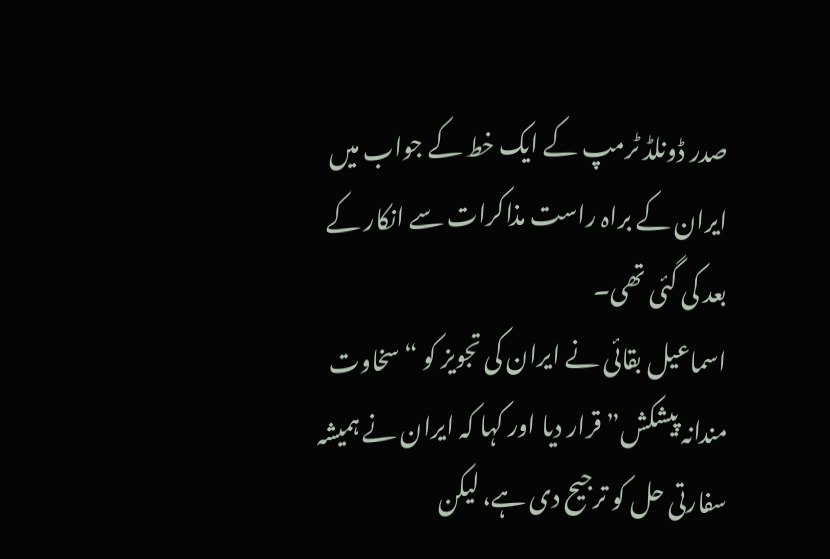صدر ڈونلڈ ٹرمپ کے ایک خط کے جواب میں ایران کے براہ راست مذاکرات سے انکار کے بعد کی گئی تھی۔
اسماعیل بقائی نے ایران کی تجویز کو “سخاوت مندانہ پیشکش” قرار دیا اور کہا کہ ایران نے ہمیشہ سفارتی حل کو ترجیح دی ہے، لیکن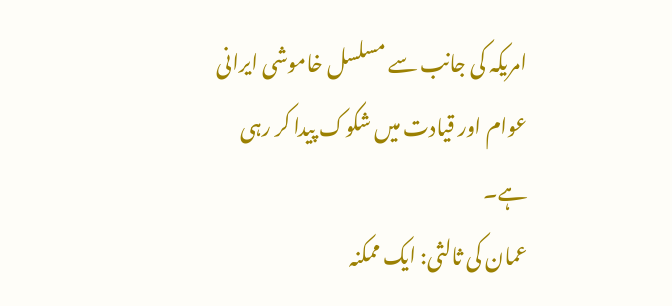امریکہ کی جانب سے مسلسل خاموشی ایرانی عوام اور قیادت میں شکوک پیدا کر رہی ہے۔
عمان کی ثالثی: ایک ممکنہ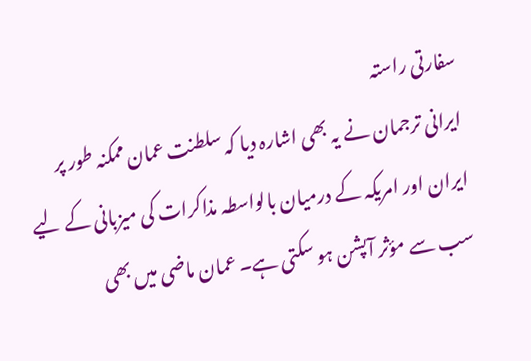سفارتی راستہ
ایرانی ترجمان نے یہ بھی اشارہ دیا کہ سلطنت عمان ممکنہ طور پر ایران اور امریکہ کے درمیان بالواسطہ مذاکرات کی میزبانی کے لیے سب سے مؤثر آپشن ہو سکتی ہے۔ عمان ماضی میں بھی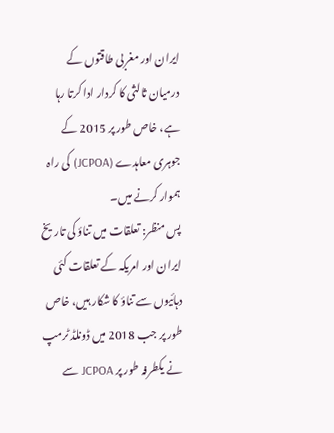ایران اور مغربی طاقتوں کے درمیان ثالثی کا کردار ادا کرتا رہا ہے، خاص طور پر 2015 کے جوہری معاہدے (JCPOA) کی راہ ہموار کرنے میں۔
پس منظر: تعلقات میں تناؤ کی تاریخ
ایران اور امریکہ کے تعلقات کئی دہائیوں سے تناؤ کا شکار ہیں، خاص طور پر جب 2018 میں ڈونلڈ ٹرمپ نے یکطرفہ طور پر JCPOA سے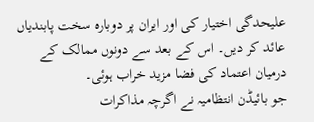علیحدگی اختیار کی اور ایران پر دوبارہ سخت پابندیاں عائد کر دیں۔ اس کے بعد سے دونوں ممالک کے درمیان اعتماد کی فضا مزید خراب ہوئی۔
جو بائیڈن انتظامیہ نے اگرچہ مذاکرات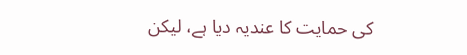کی حمایت کا عندیہ دیا ہے، لیکن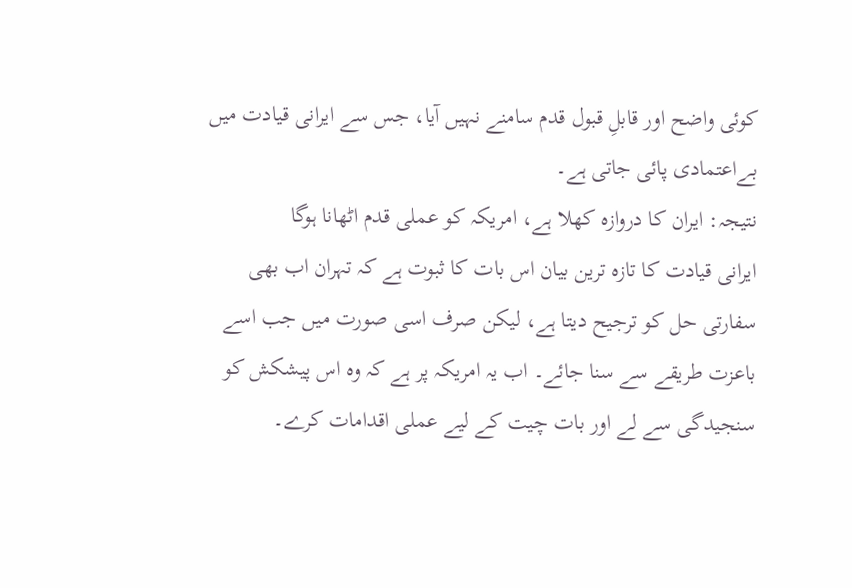کوئی واضح اور قابلِ قبول قدم سامنے نہیں آیا، جس سے ایرانی قیادت میں بےاعتمادی پائی جاتی ہے۔
نتیجہ: ایران کا دروازہ کھلا ہے، امریکہ کو عملی قدم اٹھانا ہوگا
ایرانی قیادت کا تازہ ترین بیان اس بات کا ثبوت ہے کہ تہران اب بھی سفارتی حل کو ترجیح دیتا ہے، لیکن صرف اسی صورت میں جب اسے باعزت طریقے سے سنا جائے۔ اب یہ امریکہ پر ہے کہ وہ اس پیشکش کو سنجیدگی سے لے اور بات چیت کے لیے عملی اقدامات کرے۔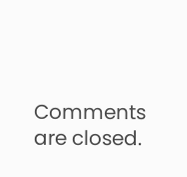Comments are closed.